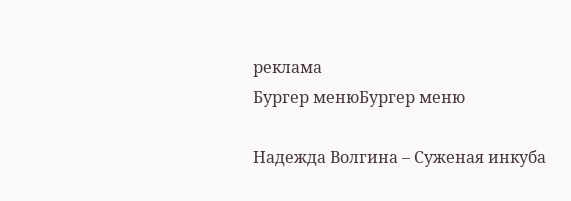реклама
Бургер менюБургер меню

Надежда Волгина – Суженая инкуба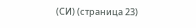(СИ) (страница 23)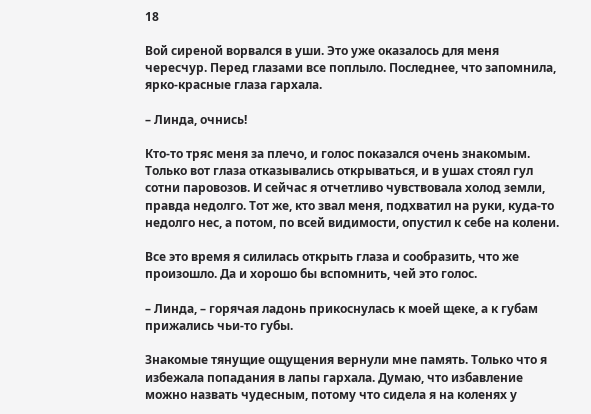18

Вой сиреной ворвался в уши. Это уже оказалось для меня чересчур. Перед глазами все поплыло. Последнее, что запомнила, ярко-красные глаза гархала.

– Линда, очнись!

Кто-то тряс меня за плечо, и голос показался очень знакомым. Только вот глаза отказывались открываться, и в ушах стоял гул сотни паровозов. И сейчас я отчетливо чувствовала холод земли, правда недолго. Тот же, кто звал меня, подхватил на руки, куда-то недолго нес, а потом, по всей видимости, опустил к себе на колени.

Все это время я силилась открыть глаза и сообразить, что же произошло. Да и хорошо бы вспомнить, чей это голос.

– Линда, – горячая ладонь прикоснулась к моей щеке, а к губам прижались чьи-то губы.

Знакомые тянущие ощущения вернули мне память. Только что я избежала попадания в лапы гархала. Думаю, что избавление можно назвать чудесным, потому что сидела я на коленях у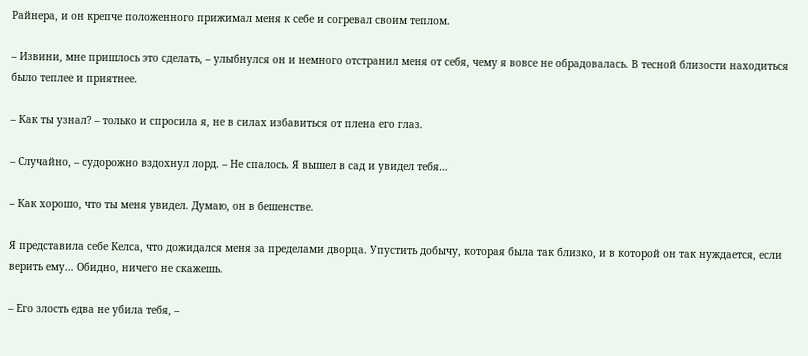Райнера, и он крепче положенного прижимал меня к себе и согревал своим теплом.

– Извини, мне пришлось это сделать, – улыбнулся он и немного отстранил меня от себя, чему я вовсе не обрадовалась. В тесной близости находиться было теплее и приятнее.

– Как ты узнал? – только и спросила я, не в силах избавиться от плена его глаз.

– Случайно, – судорожно вздохнул лорд. – Не спалось. Я вышел в сад и увидел тебя…

– Как хорошо, что ты меня увидел. Думаю, он в бешенстве.

Я представила себе Келса, что дожидался меня за пределами дворца. Упустить добычу, которая была так близко, и в которой он так нуждается, если верить ему… Обидно, ничего не скажешь.

– Его злость едва не убила тебя, –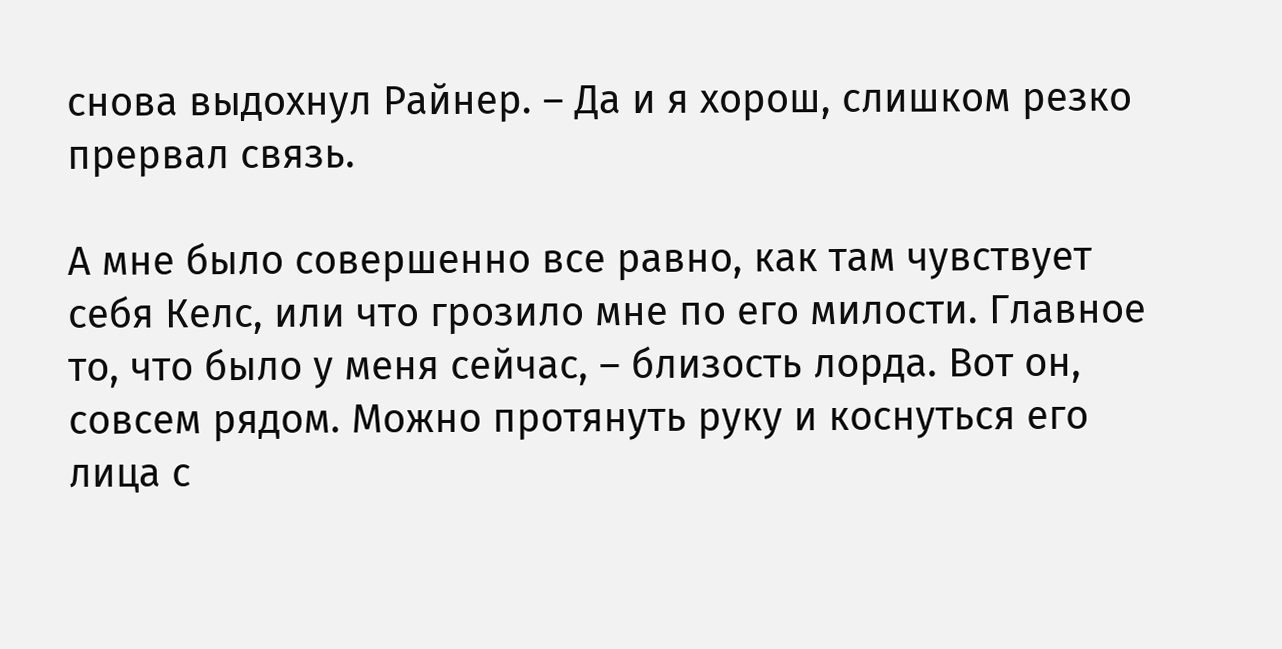снова выдохнул Райнер. – Да и я хорош, слишком резко прервал связь.

А мне было совершенно все равно, как там чувствует себя Келс, или что грозило мне по его милости. Главное то, что было у меня сейчас, – близость лорда. Вот он, совсем рядом. Можно протянуть руку и коснуться его лица с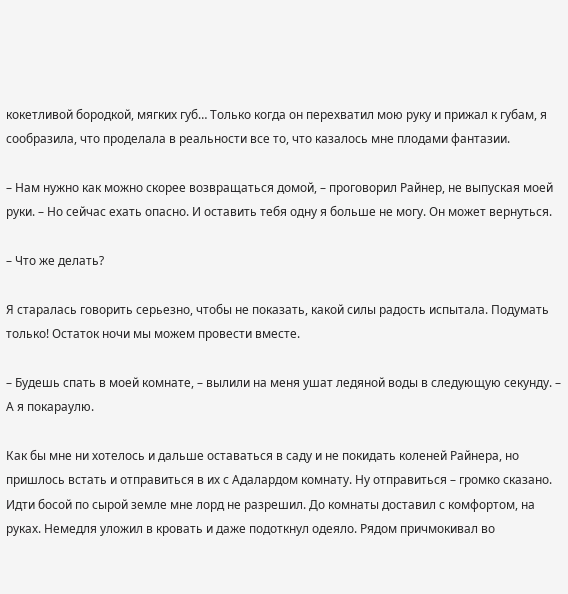кокетливой бородкой, мягких губ… Только когда он перехватил мою руку и прижал к губам, я сообразила, что проделала в реальности все то, что казалось мне плодами фантазии.

– Нам нужно как можно скорее возвращаться домой, – проговорил Райнер, не выпуская моей руки. – Но сейчас ехать опасно. И оставить тебя одну я больше не могу. Он может вернуться.

– Что же делать?

Я старалась говорить серьезно, чтобы не показать, какой силы радость испытала. Подумать только! Остаток ночи мы можем провести вместе.

– Будешь спать в моей комнате, – вылили на меня ушат ледяной воды в следующую секунду. – А я покараулю.

Как бы мне ни хотелось и дальше оставаться в саду и не покидать коленей Райнера, но пришлось встать и отправиться в их с Адалардом комнату. Ну отправиться – громко сказано. Идти босой по сырой земле мне лорд не разрешил. До комнаты доставил с комфортом, на руках. Немедля уложил в кровать и даже подоткнул одеяло. Рядом причмокивал во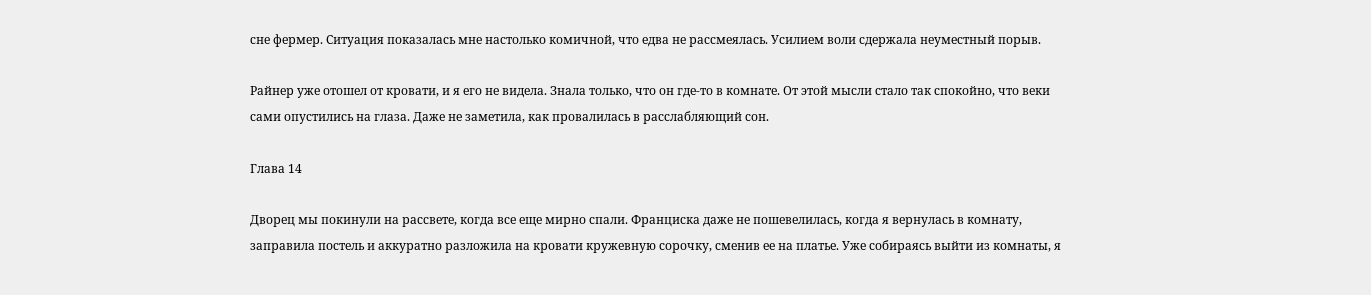сне фермер. Ситуация показалась мне настолько комичной, что едва не рассмеялась. Усилием воли сдержала неуместный порыв.

Райнер уже отошел от кровати, и я его не видела. Знала только, что он где-то в комнате. От этой мысли стало так спокойно, что веки сами опустились на глаза. Даже не заметила, как провалилась в расслабляющий сон.

Глава 14

Дворец мы покинули на рассвете, когда все еще мирно спали. Франциска даже не пошевелилась, когда я вернулась в комнату, заправила постель и аккуратно разложила на кровати кружевную сорочку, сменив ее на платье. Уже собираясь выйти из комнаты, я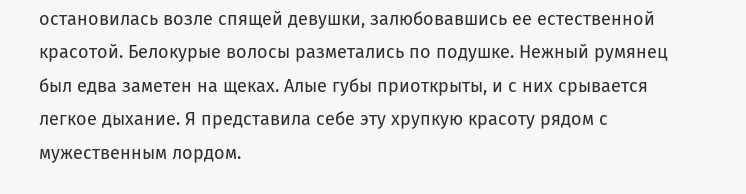остановилась возле спящей девушки, залюбовавшись ее естественной красотой. Белокурые волосы разметались по подушке. Нежный румянец был едва заметен на щеках. Алые губы приоткрыты, и с них срывается легкое дыхание. Я представила себе эту хрупкую красоту рядом с мужественным лордом.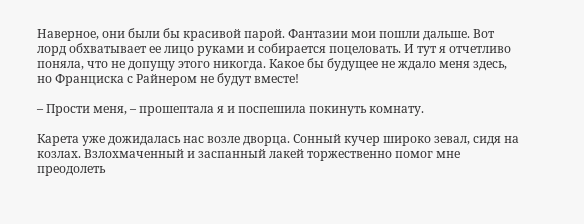Наверное, они были бы красивой парой. Фантазии мои пошли дальше. Вот лорд обхватывает ее лицо руками и собирается поцеловать. И тут я отчетливо поняла, что не допущу этого никогда. Какое бы будущее не ждало меня здесь, но Франциска с Райнером не будут вместе!

– Прости меня, – прошептала я и поспешила покинуть комнату.

Карета уже дожидалась нас возле дворца. Сонный кучер широко зевал, сидя на козлах. Взлохмаченный и заспанный лакей торжественно помог мне преодолеть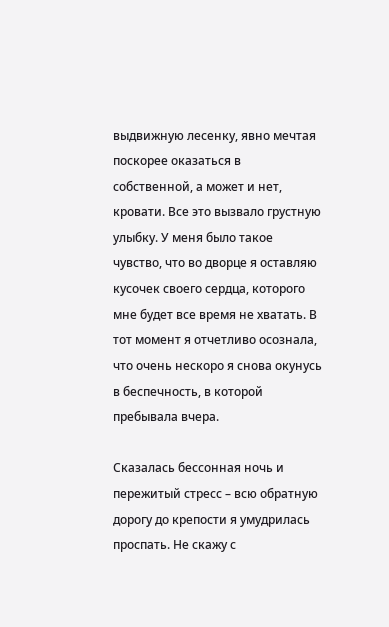выдвижную лесенку, явно мечтая поскорее оказаться в собственной, а может и нет, кровати. Все это вызвало грустную улыбку. У меня было такое чувство, что во дворце я оставляю кусочек своего сердца, которого мне будет все время не хватать. В тот момент я отчетливо осознала, что очень нескоро я снова окунусь в беспечность, в которой пребывала вчера.

Сказалась бессонная ночь и пережитый стресс – всю обратную дорогу до крепости я умудрилась проспать. Не скажу с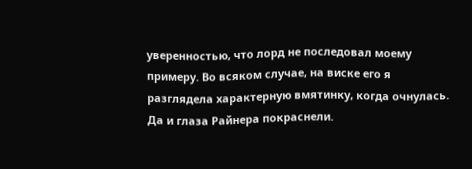уверенностью, что лорд не последовал моему примеру. Во всяком случае, на виске его я разглядела характерную вмятинку, когда очнулась. Да и глаза Райнера покраснели.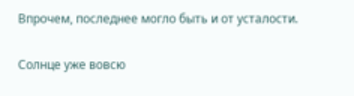Впрочем, последнее могло быть и от усталости.

Солнце уже вовсю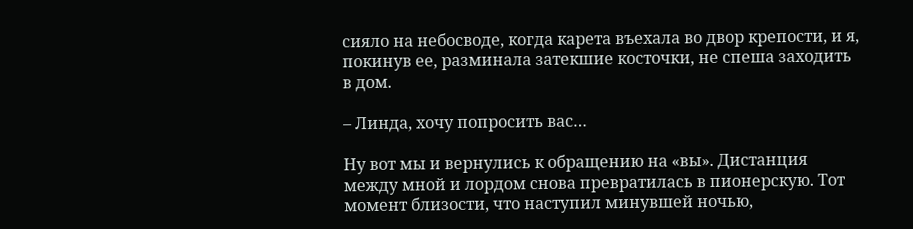сияло на небосводе, когда карета въехала во двор крепости, и я, покинув ее, разминала затекшие косточки, не спеша заходить в дом.

– Линда, хочу попросить вас…

Ну вот мы и вернулись к обращению на «вы». Дистанция между мной и лордом снова превратилась в пионерскую. Тот момент близости, что наступил минувшей ночью,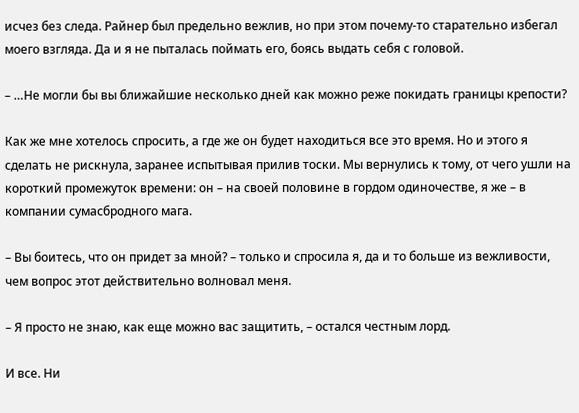исчез без следа. Райнер был предельно вежлив, но при этом почему-то старательно избегал моего взгляда. Да и я не пыталась поймать его, боясь выдать себя с головой.

– …Не могли бы вы ближайшие несколько дней как можно реже покидать границы крепости?

Как же мне хотелось спросить, а где же он будет находиться все это время. Но и этого я сделать не рискнула, заранее испытывая прилив тоски. Мы вернулись к тому, от чего ушли на короткий промежуток времени: он – на своей половине в гордом одиночестве, я же – в компании сумасбродного мага.

– Вы боитесь, что он придет за мной? – только и спросила я, да и то больше из вежливости, чем вопрос этот действительно волновал меня.

– Я просто не знаю, как еще можно вас защитить, – остался честным лорд.

И все. Ни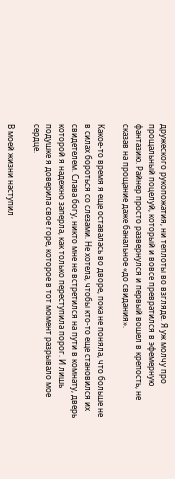дружеского рукопожатия, ни теплоты во взгляде. Я уж молчу про прощальный поцелуй, который и вовсе превратился в эфемерную фантазию. Райнер просто развернулся и первый вошел в крепость, не сказав на прощание даже банальное «до свидания».

Какое-то время я еще оставалась во дворе, пока не поняла, что больше не в силах бороться со слезами. Не хотела, чтобы кто-то еще становился их свидетелем. Слава богу, никто мне не встретился на пути в комнату, дверь которой я надежно заперла, как только переступила порог. И лишь подушке я доверила свое горе, которое в тот момент разрывало мое сердце.

В моей жизни наступил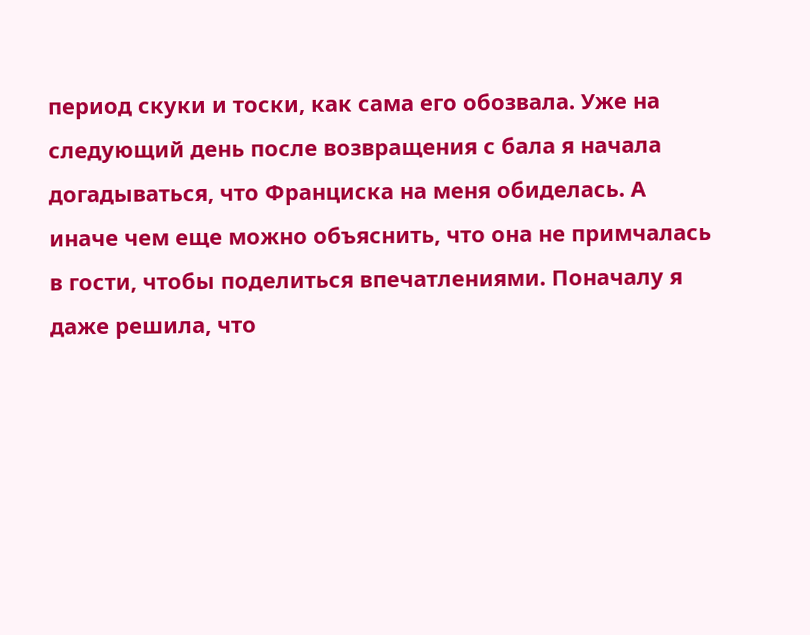период скуки и тоски, как сама его обозвала. Уже на следующий день после возвращения с бала я начала догадываться, что Франциска на меня обиделась. А иначе чем еще можно объяснить, что она не примчалась в гости, чтобы поделиться впечатлениями. Поначалу я даже решила, что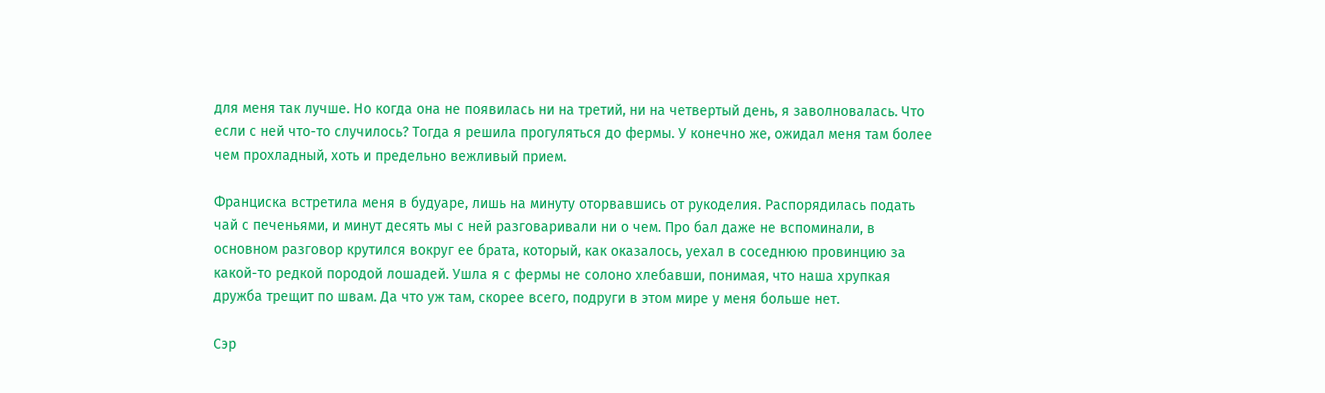для меня так лучше. Но когда она не появилась ни на третий, ни на четвертый день, я заволновалась. Что если с ней что-то случилось? Тогда я решила прогуляться до фермы. У конечно же, ожидал меня там более чем прохладный, хоть и предельно вежливый прием.

Франциска встретила меня в будуаре, лишь на минуту оторвавшись от рукоделия. Распорядилась подать чай с печеньями, и минут десять мы с ней разговаривали ни о чем. Про бал даже не вспоминали, в основном разговор крутился вокруг ее брата, который, как оказалось, уехал в соседнюю провинцию за какой-то редкой породой лошадей. Ушла я с фермы не солоно хлебавши, понимая, что наша хрупкая дружба трещит по швам. Да что уж там, скорее всего, подруги в этом мире у меня больше нет.

Сэр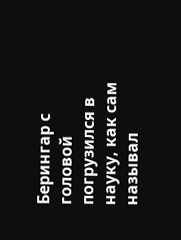Берингар с головой погрузился в науку, как сам называл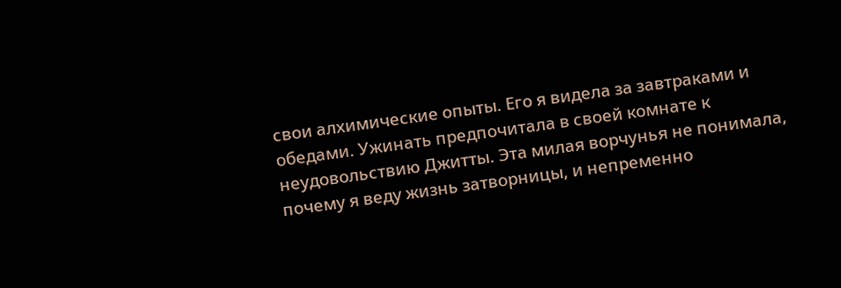свои алхимические опыты. Его я видела за завтраками и обедами. Ужинать предпочитала в своей комнате к неудовольствию Джитты. Эта милая ворчунья не понимала, почему я веду жизнь затворницы, и непременно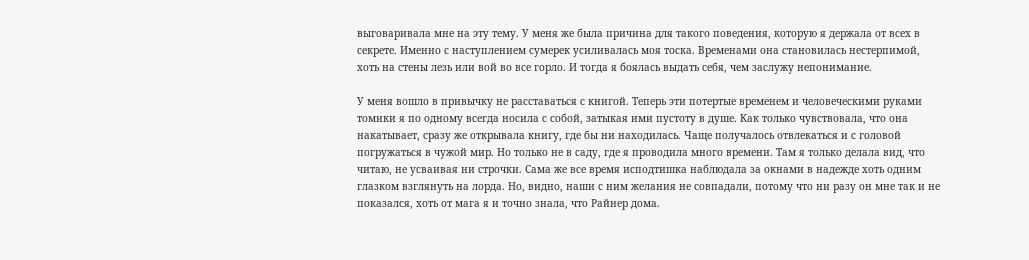выговаривала мне на эту тему. У меня же была причина для такого поведения, которую я держала от всех в секрете. Именно с наступлением сумерек усиливалась моя тоска. Временами она становилась нестерпимой, хоть на стены лезь или вой во все горло. И тогда я боялась выдать себя, чем заслужу непонимание.

У меня вошло в привычку не расставаться с книгой. Теперь эти потертые временем и человеческими руками томики я по одному всегда носила с собой, затыкая ими пустоту в душе. Как только чувствовала, что она накатывает, сразу же открывала книгу, где бы ни находилась. Чаще получалось отвлекаться и с головой погружаться в чужой мир. Но только не в саду, где я проводила много времени. Там я только делала вид, что читаю, не усваивая ни строчки. Сама же все время исподтишка наблюдала за окнами в надежде хоть одним глазком взглянуть на лорда. Но, видно, наши с ним желания не совпадали, потому что ни разу он мне так и не показался, хоть от мага я и точно знала, что Райнер дома.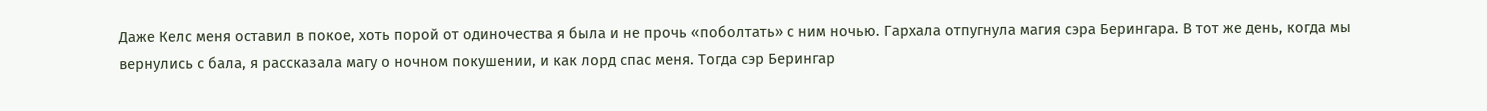Даже Келс меня оставил в покое, хоть порой от одиночества я была и не прочь «поболтать» с ним ночью. Гархала отпугнула магия сэра Берингара. В тот же день, когда мы вернулись с бала, я рассказала магу о ночном покушении, и как лорд спас меня. Тогда сэр Берингар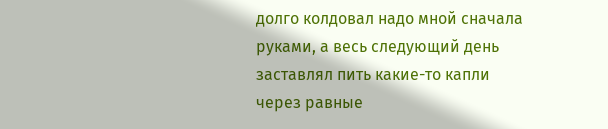долго колдовал надо мной сначала руками, а весь следующий день заставлял пить какие-то капли через равные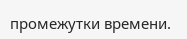промежутки времени.